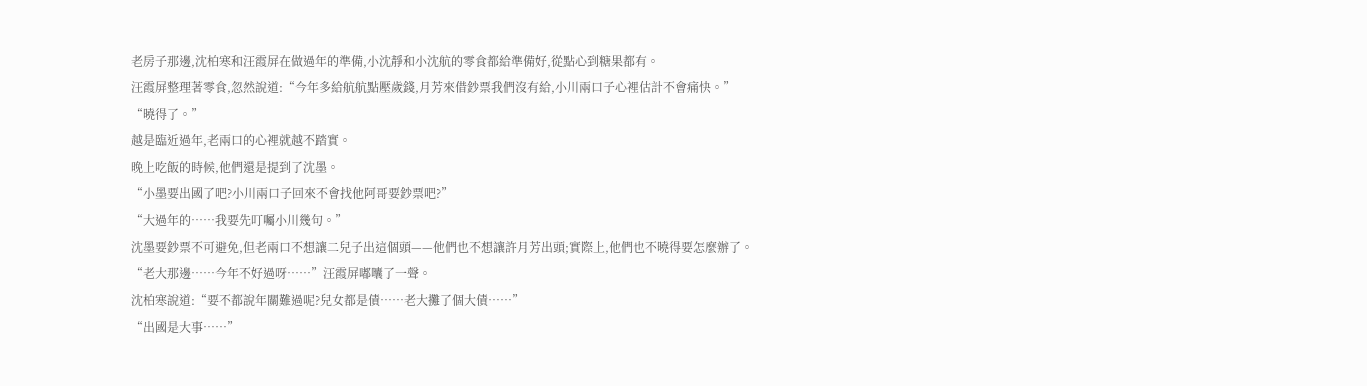老房子那邊,沈柏寒和汪霞屏在做過年的準備,小沈靜和小沈航的零食都給準備好,從點心到糖果都有。
汪霞屏整理著零食,忽然說道:“今年多給航航點壓歲錢,月芳來借鈔票我們沒有給,小川兩口子心裡估計不會痛快。”
“曉得了。”
越是臨近過年,老兩口的心裡就越不踏實。
晚上吃飯的時候,他們還是提到了沈墨。
“小墨要出國了吧?小川兩口子回來不會找他阿哥要鈔票吧?”
“大過年的……我要先叮囑小川幾句。”
沈墨要鈔票不可避免,但老兩口不想讓二兒子出這個頭——他們也不想讓許月芳出頭;實際上,他們也不曉得要怎麼辦了。
“老大那邊……今年不好過呀……”汪霞屏嘟囔了一聲。
沈柏寒說道:“要不都說年關難過呢?兒女都是債……老大攤了個大債……”
“出國是大事……”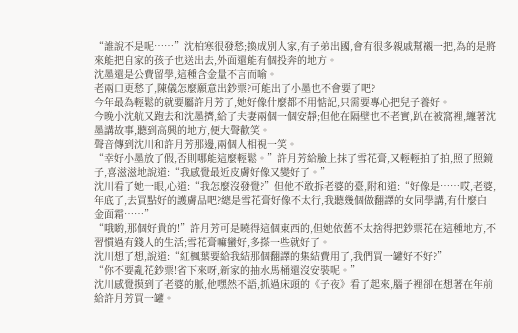“誰說不是呢……”沈柏寒很發愁;換成別人家,有子弟出國,會有很多親戚幫襯一把,為的是將來能把自家的孩子也送出去,外面還能有個投奔的地方。
沈墨還是公費留學,這種含金量不言而喻。
老兩口更愁了,陳儀怎麼願意出鈔票?可能出了小墨也不會要了吧?
今年最為輕鬆的就要屬許月芳了,她好像什麼都不用惦記,只需要專心把兒子養好。
今晚小沈航又跑去和沈墨擠,給了夫妻兩個一個安靜;但他在隔壁也不老實,趴在被窩裡,纏著沈墨講故事,聽到高興的地方,便大聲歡笑。
聲音傳到沈川和許月芳那邊,兩個人相視一笑。
“幸好小墨放了假,否則哪能這麼輕鬆。”許月芳給臉上抹了雪花膏,又輕輕拍了拍,照了照鏡子,喜滋滋地說道:“我感覺最近皮膚好像又變好了。”
沈川看了她一眼,心道:“我怎麼沒發覺?”但他不敢拆老婆的臺,附和道:“好像是……哎,老婆,年底了,去買點好的護膚品吧?總是雪花膏好像不太行,我聽幾個做翻譯的女同學講,有什麼白金面霜……”
“哦喲,那個好貴的!”許月芳可是曉得這個東西的,但她依舊不太捨得把鈔票花在這種地方,不習慣過有錢人的生活;雪花膏嘛蠻好,多搽一些就好了。
沈川想了想,說道:“紅楓葉要給我結那個翻譯的集結費用了,我們買一罐好不好?”
“你不要亂花鈔票!省下來呀,新家的抽水馬桶還沒安裝呢。”
沈川感覺摸到了老婆的脈,他嘿然不語,抓過床頭的《子夜》看了起來,腦子裡卻在想著在年前給許月芳買一罐。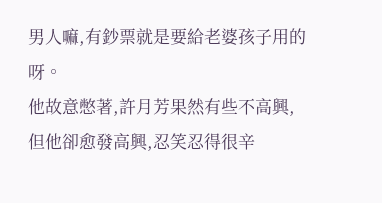男人嘛,有鈔票就是要給老婆孩子用的呀。
他故意憋著,許月芳果然有些不高興,但他卻愈發高興,忍笑忍得很辛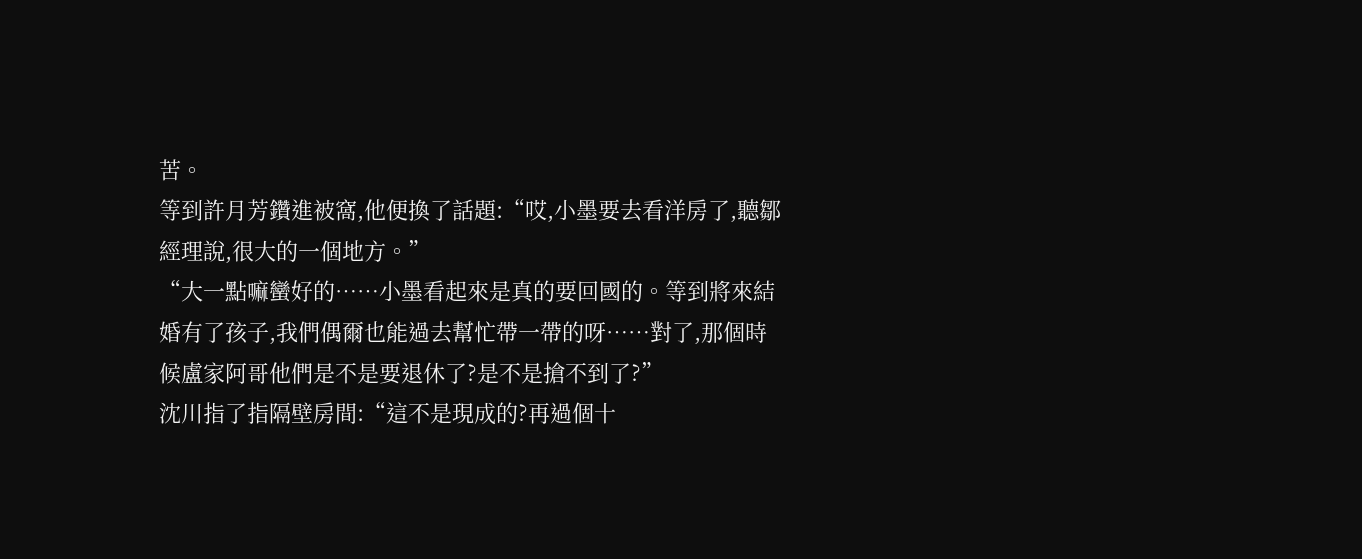苦。
等到許月芳鑽進被窩,他便換了話題:“哎,小墨要去看洋房了,聽鄒經理說,很大的一個地方。”
“大一點嘛蠻好的……小墨看起來是真的要回國的。等到將來結婚有了孩子,我們偶爾也能過去幫忙帶一帶的呀……對了,那個時候盧家阿哥他們是不是要退休了?是不是搶不到了?”
沈川指了指隔壁房間:“這不是現成的?再過個十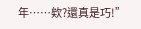年……欸?還真是巧!”